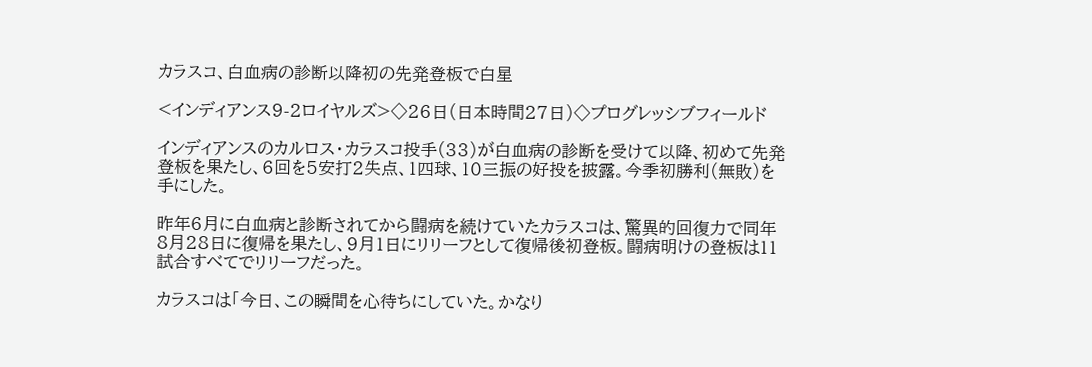カラスコ、白血病の診断以降初の先発登板で白星

<インディアンス9-2ロイヤルズ>◇26日(日本時間27日)◇プログレッシブフィールド

インディアンスのカルロス・カラスコ投手(33)が白血病の診断を受けて以降、初めて先発登板を果たし、6回を5安打2失点、1四球、10三振の好投を披露。今季初勝利(無敗)を手にした。

昨年6月に白血病と診断されてから闘病を続けていたカラスコは、驚異的回復力で同年8月28日に復帰を果たし、9月1日にリリーフとして復帰後初登板。闘病明けの登板は11試合すべてでリリーフだった。

カラスコは「今日、この瞬間を心待ちにしていた。かなり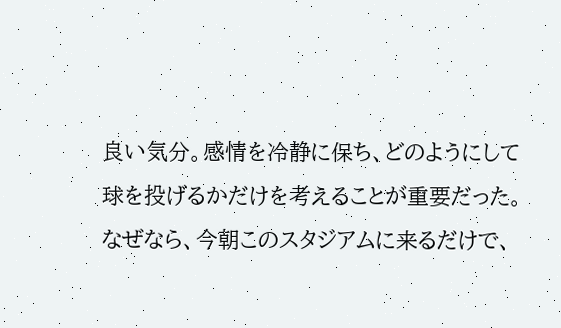良い気分。感情を冷静に保ち、どのようにして球を投げるかだけを考えることが重要だった。なぜなら、今朝このスタジアムに来るだけで、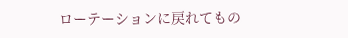ローテーションに戻れてもの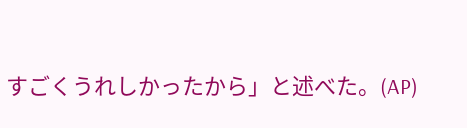すごくうれしかったから」と述べた。(AP)